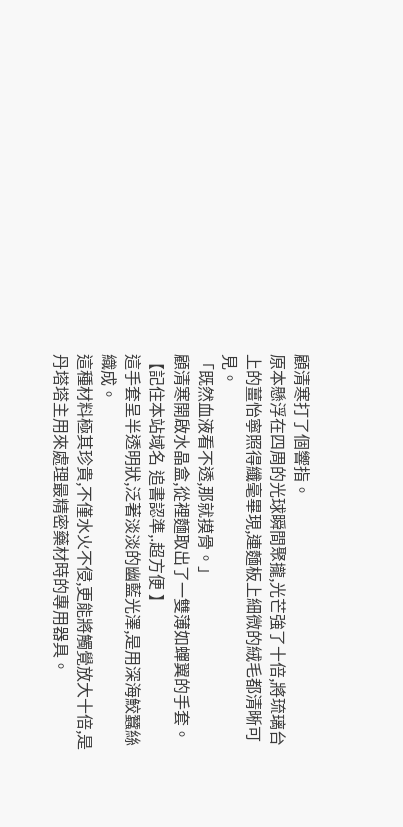顧清寒打了個響指。
原本懸浮在四周的光球瞬間聚攏,光芒強了十倍,將琉璃台上的薑怡寧照得纖毫畢現,連麵板上細微的絨毛都清晰可見。
「既然血液看不透,那就摸骨。」
顧清寒開啟水晶盒,從裡麵取出了一雙薄如蟬翼的手套。 【記住本站域名 追書認準,.超方便 】
這手套呈半透明狀,泛著淡淡的幽藍光澤,是用深海鮫蠶絲織成。
這種材料極其珍貴,不僅水火不侵,更能將觸覺放大十倍,是丹塔塔主用來處理最精密藥材時的專用器具。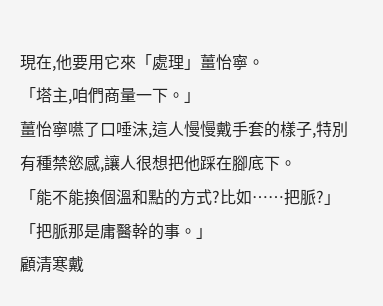現在,他要用它來「處理」薑怡寧。
「塔主,咱們商量一下。」
薑怡寧嚥了口唾沫,這人慢慢戴手套的樣子,特別有種禁慾感,讓人很想把他踩在腳底下。
「能不能換個溫和點的方式?比如……把脈?」
「把脈那是庸醫幹的事。」
顧清寒戴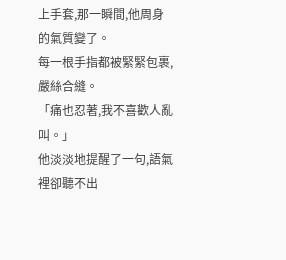上手套,那一瞬間,他周身的氣質變了。
每一根手指都被緊緊包裹,嚴絲合縫。
「痛也忍著,我不喜歡人亂叫。」
他淡淡地提醒了一句,語氣裡卻聽不出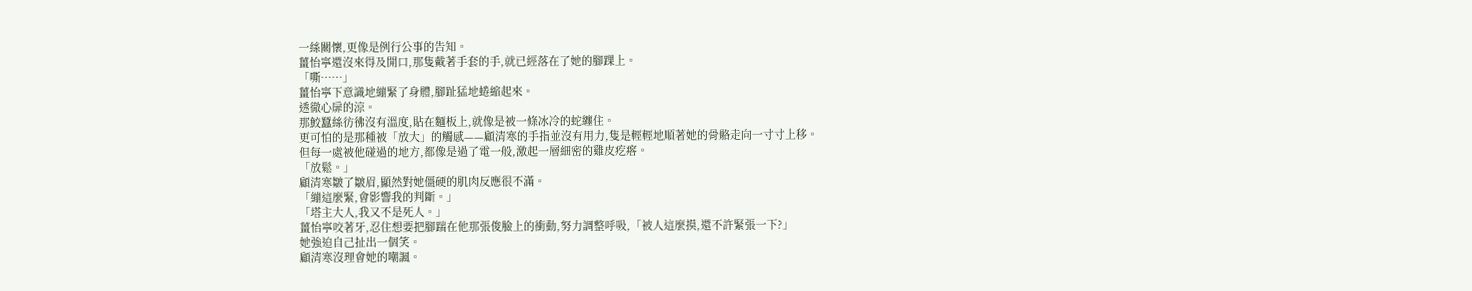一絲關懷,更像是例行公事的告知。
薑怡寧還沒來得及開口,那隻戴著手套的手,就已經落在了她的腳踝上。
「嘶……」
薑怡寧下意識地繃緊了身體,腳趾猛地蜷縮起來。
透徹心扉的涼。
那鮫蠶絲彷彿沒有溫度,貼在麵板上,就像是被一條冰冷的蛇纏住。
更可怕的是那種被「放大」的觸感——顧清寒的手指並沒有用力,隻是輕輕地順著她的骨骼走向一寸寸上移。
但每一處被他碰過的地方,都像是過了電一般,激起一層細密的雞皮疙瘩。
「放鬆。」
顧清寒皺了皺眉,顯然對她僵硬的肌肉反應很不滿。
「繃這麼緊,會影響我的判斷。」
「塔主大人,我又不是死人。」
薑怡寧咬著牙,忍住想要把腳踹在他那張俊臉上的衝動,努力調整呼吸,「被人這麼摸,還不許緊張一下?」
她強迫自己扯出一個笑。
顧清寒沒理會她的嘲諷。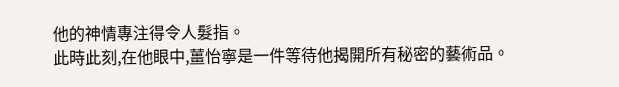他的神情專注得令人髮指。
此時此刻,在他眼中,薑怡寧是一件等待他揭開所有秘密的藝術品。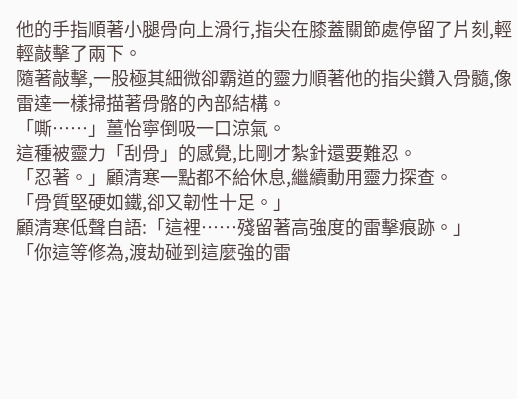他的手指順著小腿骨向上滑行,指尖在膝蓋關節處停留了片刻,輕輕敲擊了兩下。
隨著敲擊,一股極其細微卻霸道的靈力順著他的指尖鑽入骨髓,像雷達一樣掃描著骨骼的內部結構。
「嘶……」薑怡寧倒吸一口涼氣。
這種被靈力「刮骨」的感覺,比剛才紮針還要難忍。
「忍著。」顧清寒一點都不給休息,繼續動用靈力探查。
「骨質堅硬如鐵,卻又韌性十足。」
顧清寒低聲自語:「這裡……殘留著高強度的雷擊痕跡。」
「你這等修為,渡劫碰到這麼強的雷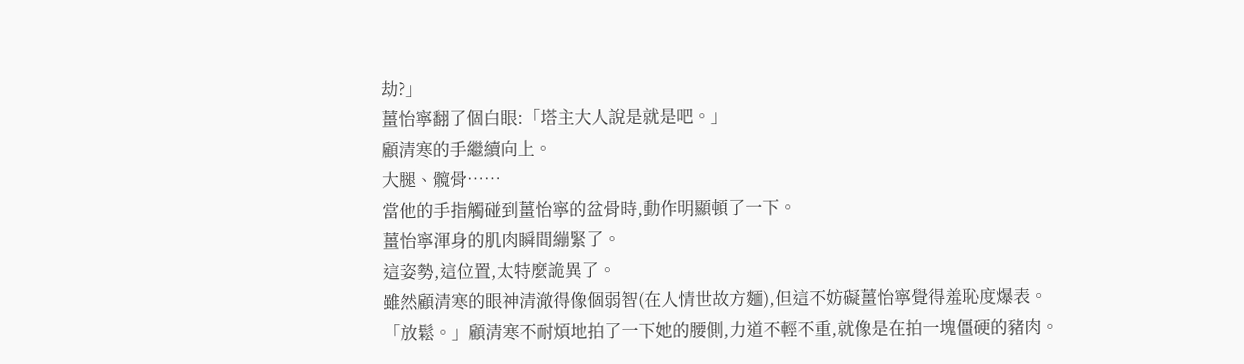劫?」
薑怡寧翻了個白眼:「塔主大人說是就是吧。」
顧清寒的手繼續向上。
大腿、髖骨……
當他的手指觸碰到薑怡寧的盆骨時,動作明顯頓了一下。
薑怡寧渾身的肌肉瞬間繃緊了。
這姿勢,這位置,太特麼詭異了。
雖然顧清寒的眼神清澈得像個弱智(在人情世故方麵),但這不妨礙薑怡寧覺得羞恥度爆表。
「放鬆。」顧清寒不耐煩地拍了一下她的腰側,力道不輕不重,就像是在拍一塊僵硬的豬肉。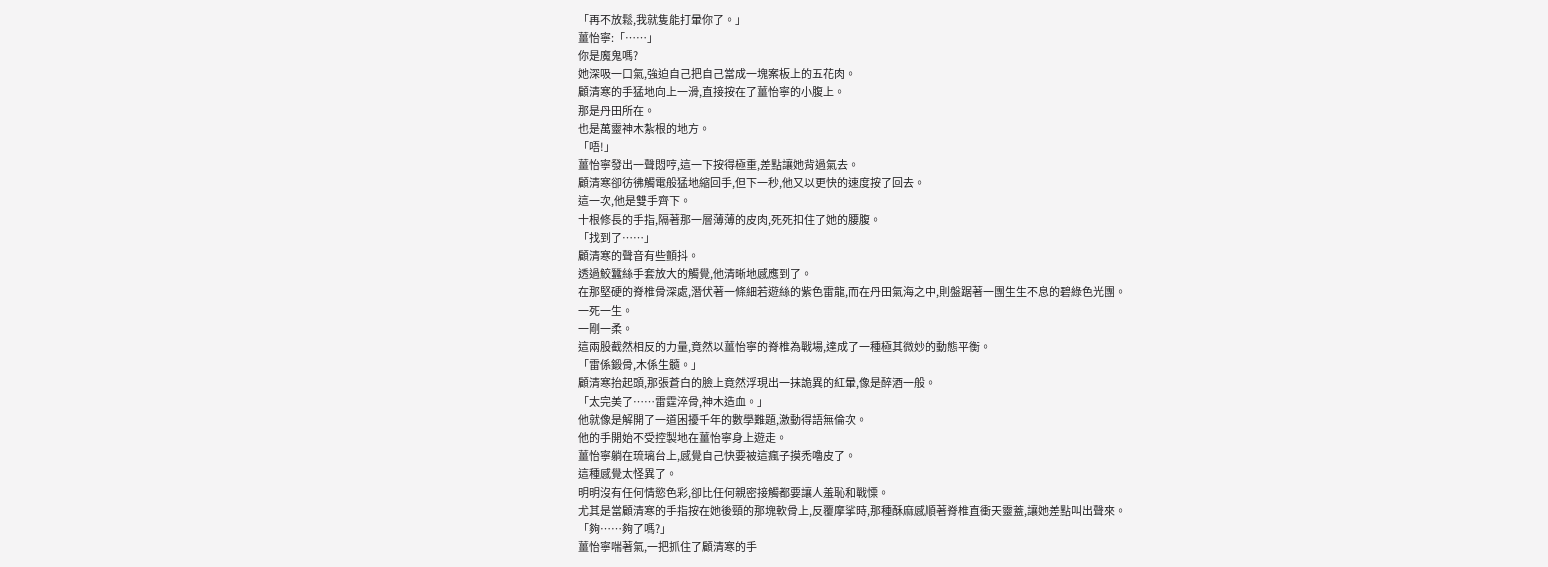「再不放鬆,我就隻能打暈你了。」
薑怡寧:「……」
你是魔鬼嗎?
她深吸一口氣,強迫自己把自己當成一塊案板上的五花肉。
顧清寒的手猛地向上一滑,直接按在了薑怡寧的小腹上。
那是丹田所在。
也是萬靈神木紮根的地方。
「唔!」
薑怡寧發出一聲悶哼,這一下按得極重,差點讓她背過氣去。
顧清寒卻彷彿觸電般猛地縮回手,但下一秒,他又以更快的速度按了回去。
這一次,他是雙手齊下。
十根修長的手指,隔著那一層薄薄的皮肉,死死扣住了她的腰腹。
「找到了……」
顧清寒的聲音有些顫抖。
透過鮫蠶絲手套放大的觸覺,他清晰地感應到了。
在那堅硬的脊椎骨深處,潛伏著一條細若遊絲的紫色雷龍,而在丹田氣海之中,則盤踞著一團生生不息的碧綠色光團。
一死一生。
一剛一柔。
這兩股截然相反的力量,竟然以薑怡寧的脊椎為戰場,達成了一種極其微妙的動態平衡。
「雷係鍛骨,木係生髓。」
顧清寒抬起頭,那張蒼白的臉上竟然浮現出一抹詭異的紅暈,像是醉酒一般。
「太完美了……雷霆淬骨,神木造血。」
他就像是解開了一道困擾千年的數學難題,激動得語無倫次。
他的手開始不受控製地在薑怡寧身上遊走。
薑怡寧躺在琉璃台上,感覺自己快要被這瘋子摸禿嚕皮了。
這種感覺太怪異了。
明明沒有任何情慾色彩,卻比任何親密接觸都要讓人羞恥和戰慄。
尤其是當顧清寒的手指按在她後頸的那塊軟骨上,反覆摩挲時,那種酥麻感順著脊椎直衝天靈蓋,讓她差點叫出聲來。
「夠……夠了嗎?」
薑怡寧喘著氣,一把抓住了顧清寒的手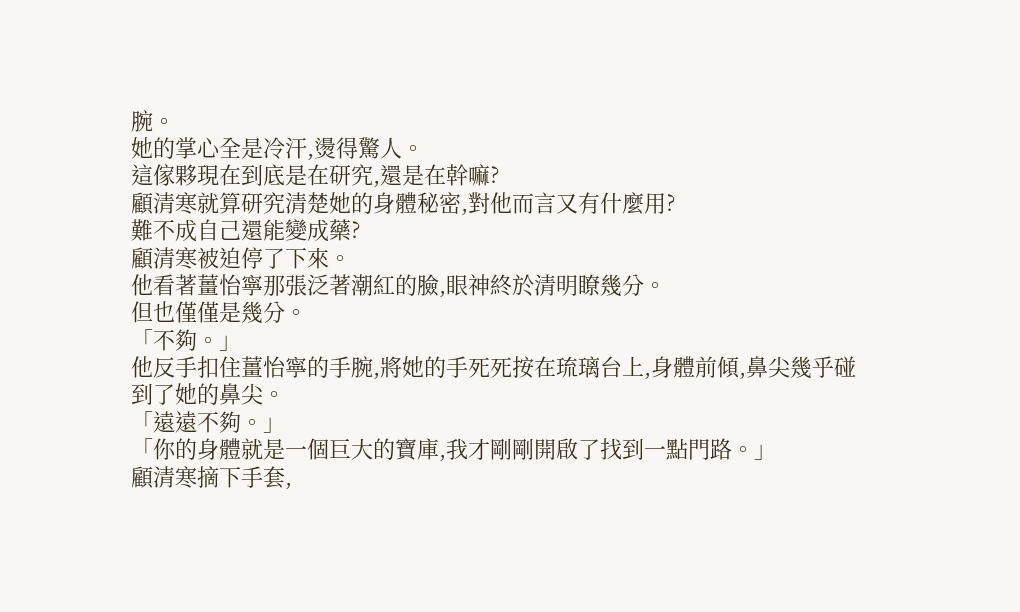腕。
她的掌心全是冷汗,燙得驚人。
這傢夥現在到底是在研究,還是在幹嘛?
顧清寒就算研究清楚她的身體秘密,對他而言又有什麼用?
難不成自己還能變成藥?
顧清寒被迫停了下來。
他看著薑怡寧那張泛著潮紅的臉,眼神終於清明瞭幾分。
但也僅僅是幾分。
「不夠。」
他反手扣住薑怡寧的手腕,將她的手死死按在琉璃台上,身體前傾,鼻尖幾乎碰到了她的鼻尖。
「遠遠不夠。」
「你的身體就是一個巨大的寶庫,我才剛剛開啟了找到一點門路。」
顧清寒摘下手套,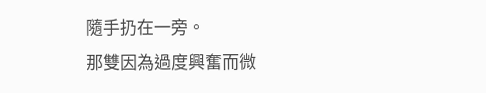隨手扔在一旁。
那雙因為過度興奮而微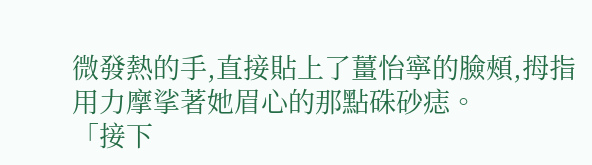微發熱的手,直接貼上了薑怡寧的臉頰,拇指用力摩挲著她眉心的那點硃砂痣。
「接下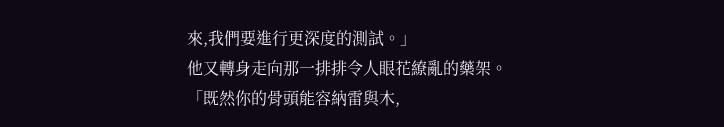來,我們要進行更深度的測試。」
他又轉身走向那一排排令人眼花繚亂的藥架。
「既然你的骨頭能容納雷與木,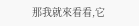那我就來看看,它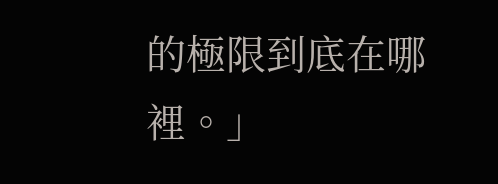的極限到底在哪裡。」